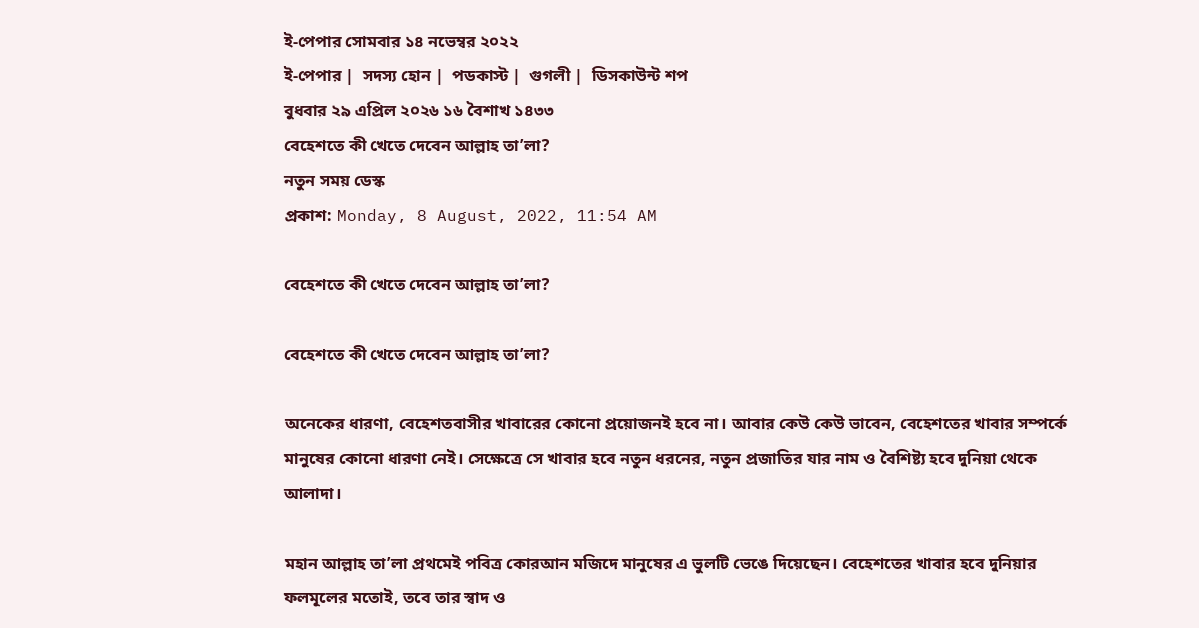ই-পেপার সোমবার ১৪ নভেম্বর ২০২২
ই-পেপার |  সদস্য হোন |  পডকাস্ট |  গুগলী |  ডিসকাউন্ট শপ
বুধবার ২৯ এপ্রিল ২০২৬ ১৬ বৈশাখ ১৪৩৩
বেহেশতে কী খেতে দেবেন আল্লাহ তা’লা?
নতুন সময় ডেস্ক
প্রকাশ: Monday, 8 August, 2022, 11:54 AM

বেহেশতে কী খেতে দেবেন আল্লাহ তা’লা?

বেহেশতে কী খেতে দেবেন আল্লাহ তা’লা?

অনেকের ধারণা, বেহেশতবাসীর খাবারের কোনো প্রয়োজনই হবে না। আবার কেউ কেউ ভাবেন, বেহেশতের খাবার সম্পর্কে মানুষের কোনো ধারণা নেই। সেক্ষেত্রে সে খাবার হবে নতুন ধরনের, নতুন প্রজাতির যার নাম ও বৈশিষ্ট্য হবে দুনিয়া থেকে আলাদা।

মহান আল্লাহ তা’লা প্রথমেই পবিত্র কোরআন মজিদে মানুষের এ ভুলটি ভেঙে দিয়েছেন। বেহেশতের খাবার হবে দুনিয়ার ফলমূলের মতোই, তবে তার স্বাদ ও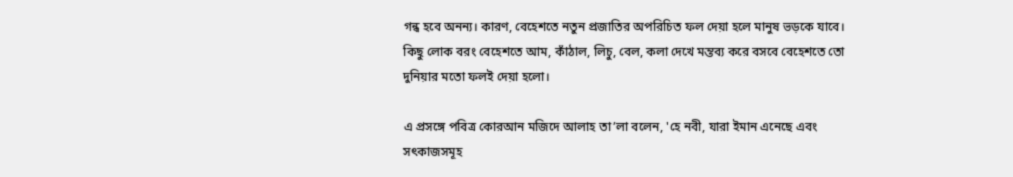গন্ধ হবে অনন্য। কারণ, বেহেশতে নতুন প্রজাতির অপরিচিত ফল দেয়া হলে মানুষ ভড়কে যাবে। কিছু লোক বরং বেহেশতে আম, কাঁঠাল, লিচু, বেল, কলা দেখে মন্তব্য করে বসবে বেহেশতে তো দুনিয়ার মতো ফলই দেয়া হলো।

এ প্রসঙ্গে পবিত্র কোরআন মজিদে আলাহ তা’লা বলেন, 'হে নবী, যারা ইমান এনেছে এবং সৎকাজসমূহ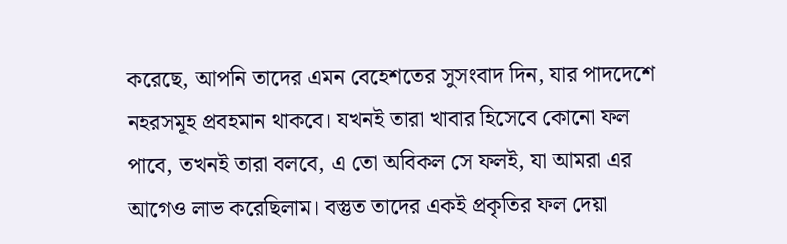করেছে, আপনি তাদের এমন বেহেশতের সুসংবাদ দিন, যার পাদদেশে নহরসমূহ প্রবহমান থাকবে। যখনই তারা খাবার হিসেবে কোনো ফল পাবে, তখনই তারা বলবে, এ তো অবিকল সে ফলই, যা আমরা এর আগেও লাভ করেছিলাম। বস্তুত তাদের একই প্রকৃতির ফল দেয়া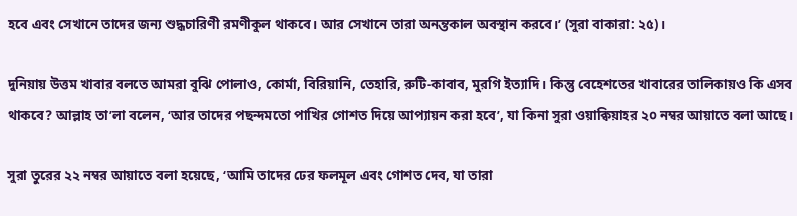হবে এবং সেখানে তাদের জন্য শুদ্ধচারিণী রমণীকুল থাকবে। আর সেখানে তারা অনন্তকাল অবস্থান করবে।’ (সুরা বাকারা: ২৫)।

দুনিয়ায় উত্তম খাবার বলতে আমরা বুঝি পোলাও, কোর্মা, বিরিয়ানি, তেহারি, রুটি-কাবাব, মুরগি ইত্যাদি। কিন্তু বেহেশতের খাবারের তালিকায়ও কি এসব থাকবে? আল্লাহ তা’লা বলেন, ‘আর তাদের পছন্দমতো পাখির গোশত দিয়ে আপ্যায়ন করা হবে’, যা কিনা সুরা ওয়াক্বিয়াহর ২০ নম্বর আয়াতে বলা আছে।

সুরা তুরের ২২ নম্বর আয়াতে বলা হয়েছে, ‘আমি তাদের ঢের ফলমূল এবং গোশত দেব, যা তারা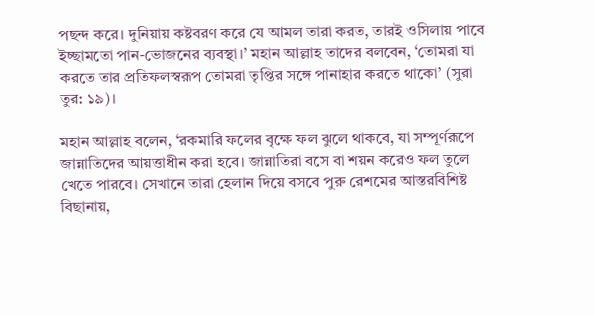পছন্দ করে। দুনিয়ায় কষ্টবরণ করে যে আমল তারা করত, তারই ওসিলায় পাবে ইচ্ছামতো পান-ভোজনের ব্যবস্থা।’ মহান আল্লাহ তাদের বলবেন, ‘তোমরা যা করতে তার প্রতিফলস্বরূপ তোমরা তৃপ্তির সঙ্গে পানাহার করতে থাকো’ (সুরা তুর: ১৯)।

মহান আল্লাহ বলেন, ‘রকমারি ফলের বৃক্ষে ফল ঝুলে থাকবে, যা সম্পূর্ণরূপে জান্নাতিদের আয়ত্তাধীন করা হবে। জান্নাতিরা বসে বা শয়ন করেও ফল তুলে খেতে পারবে। সেখানে তারা হেলান দিয়ে বসবে পুরু রেশমের আস্তরবিশিষ্ট বিছানায়,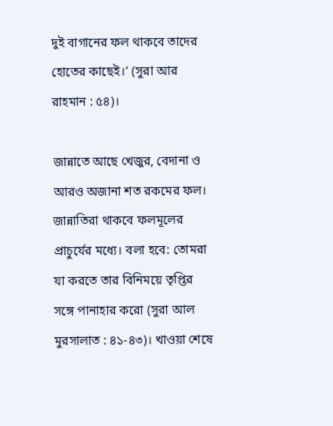দুই বাগানের ফল থাকবে তাদের হোতের কাছেই।’ (সুরা আর রাহমান : ৫৪)।

জান্নাতে আছে খেজুর, বেদানা ও আরও অজানা শত রকমের ফল। জান্নাতিরা থাকবে ফলমূলের প্রাচুর্যের মধ্যে। বলা হবে: তোমরা যা করতে তার বিনিময়ে তৃপ্তির সঙ্গে পানাহার করো (সুরা আল মুরসালাত : ৪১-৪৩)। খাওয়া শেষে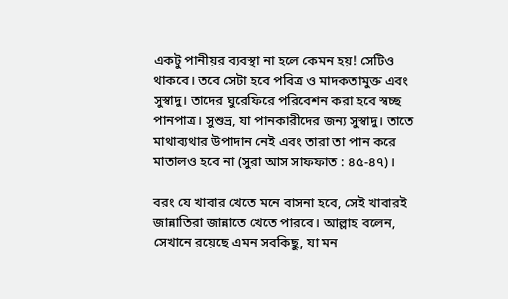একটু পানীয়র ব্যবস্থা না হলে কেমন হয়! সেটিও থাকবে। তবে সেটা হবে পবিত্র ও মাদকতামুক্ত এবং সুস্বাদু। তাদের ঘুরেফিরে পরিবেশন করা হবে স্বচ্ছ পানপাত্র। সুশুভ্র, যা পানকারীদের জন্য সুস্বাদু। তাতে মাথাব্যথার উপাদান নেই এবং তারা তা পান করে মাতালও হবে না (সুরা আস সাফফাত : ৪৫-৪৭)।

বরং যে খাবার খেতে মনে বাসনা হবে, সেই খাবারই জান্নাতিরা জান্নাতে খেতে পারবে। আল্লাহ বলেন, সেখানে রয়েছে এমন সবকিছু, যা মন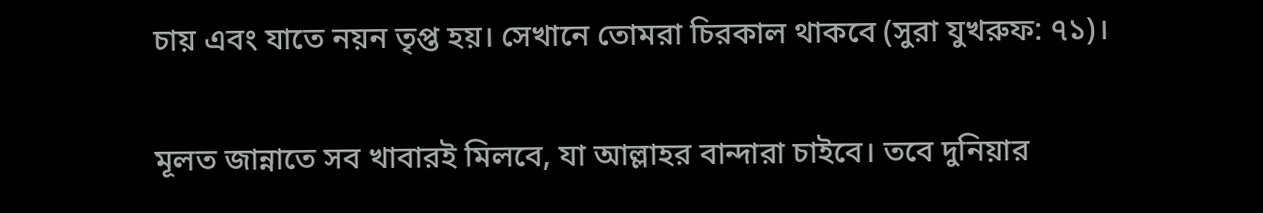চায় এবং যাতে নয়ন তৃপ্ত হয়। সেখানে তোমরা চিরকাল থাকবে (সুরা যুখরুফ: ৭১)।

মূলত জান্নাতে সব খাবারই মিলবে, যা আল্লাহর বান্দারা চাইবে। তবে দুনিয়ার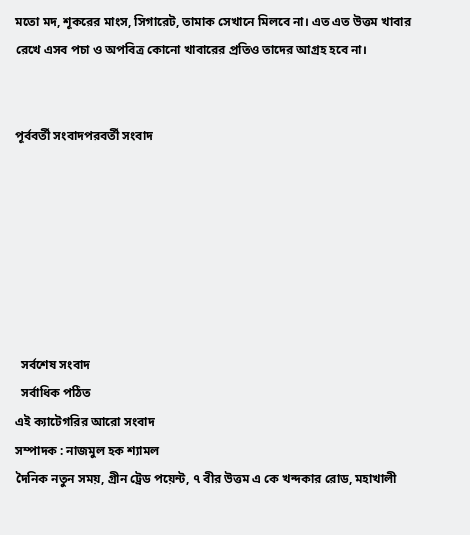মতো মদ, শূকরের মাংস, সিগারেট, তামাক সেখানে মিলবে না। এত এত উত্তম খাবার রেখে এসব পচা ও অপবিত্র কোনো খাবারের প্রতিও তাদের আগ্রহ হবে না।


পূর্ববর্তী সংবাদপরবর্তী সংবাদ







  সর্বশেষ সংবাদ
  সর্বাধিক পঠিত
এই ক্যাটেগরির আরো সংবাদ
সম্পাদক : নাজমুল হক শ্যামল
দৈনিক নতুন সময়, গ্রীন ট্রেড পয়েন্ট, ৭ বীর উত্তম এ কে খন্দকার রোড, মহাখালী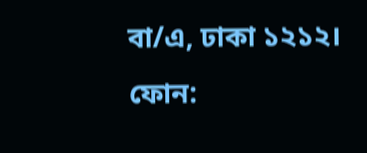বা/এ, ঢাকা ১২১২।
ফোন: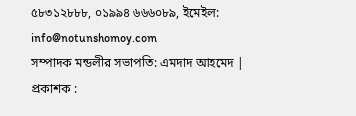৫৮৩১২৮৮৮, ০১৯৯৪ ৬৬৬০৮৯, ইমেইল: info@notunshomoy.com
সম্পাদক মন্ডলীর সভাপতি: এমদাদ আহমেদ | প্রকাশক :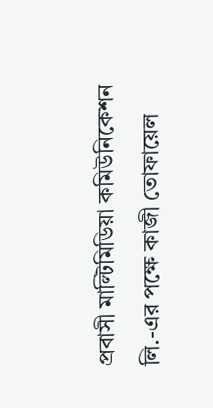প্রবাসী মাল্টিমিডিয়া কমিউনিকেশন লি.-এর পক্ষে কাজী তোফায়েল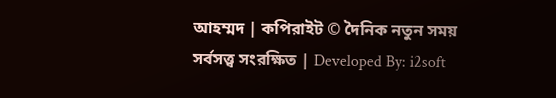আহম্মদ | কপিরাইট © দৈনিক নতুন সময় সর্বসত্ত্ব সংরক্ষিত | Developed By: i2soft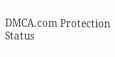DMCA.com Protection Status